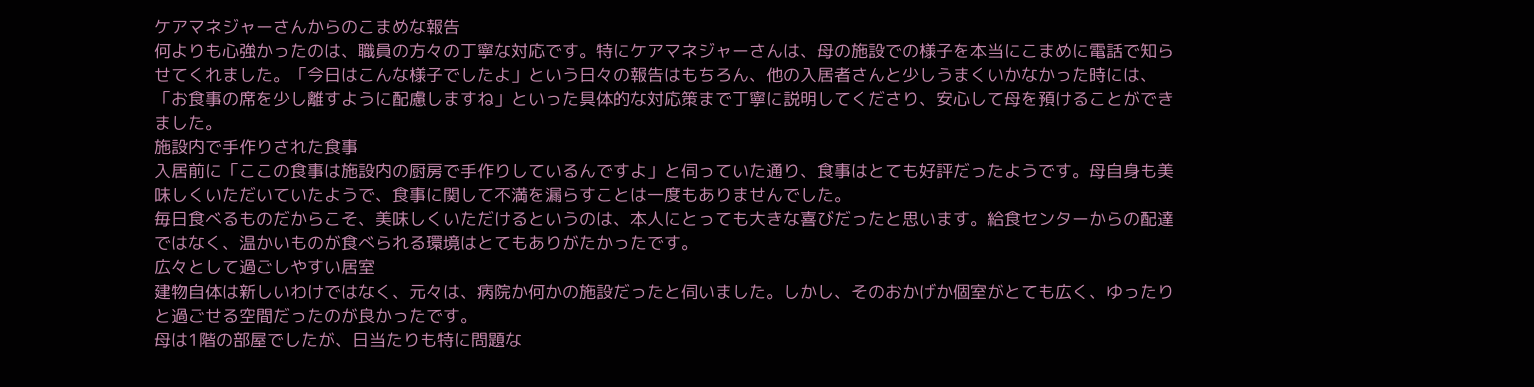ケアマネジャーさんからのこまめな報告
何よりも心強かったのは、職員の方々の丁寧な対応です。特にケアマネジャーさんは、母の施設での様子を本当にこまめに電話で知らせてくれました。「今日はこんな様子でしたよ」という日々の報告はもちろん、他の入居者さんと少しうまくいかなかった時には、「お食事の席を少し離すように配慮しますね」といった具体的な対応策まで丁寧に説明してくださり、安心して母を預けることができました。
施設内で手作りされた食事
入居前に「ここの食事は施設内の厨房で手作りしているんですよ」と伺っていた通り、食事はとても好評だったようです。母自身も美味しくいただいていたようで、食事に関して不満を漏らすことは一度もありませんでした。
毎日食べるものだからこそ、美味しくいただけるというのは、本人にとっても大きな喜びだったと思います。給食センターからの配達ではなく、温かいものが食べられる環境はとてもありがたかったです。
広々として過ごしやすい居室
建物自体は新しいわけではなく、元々は、病院か何かの施設だったと伺いました。しかし、そのおかげか個室がとても広く、ゆったりと過ごせる空間だったのが良かったです。
母は1階の部屋でしたが、日当たりも特に問題な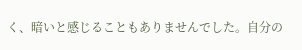く、暗いと感じることもありませんでした。自分の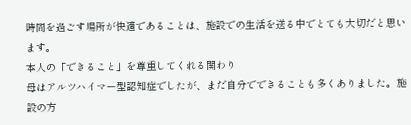時間を過ごす場所が快適であることは、施設での生活を送る中でとても大切だと思います。
本人の「できること」を尊重してくれる関わり
母はアルツハイマー型認知症でしたが、まだ自分でできることも多くありました。施設の方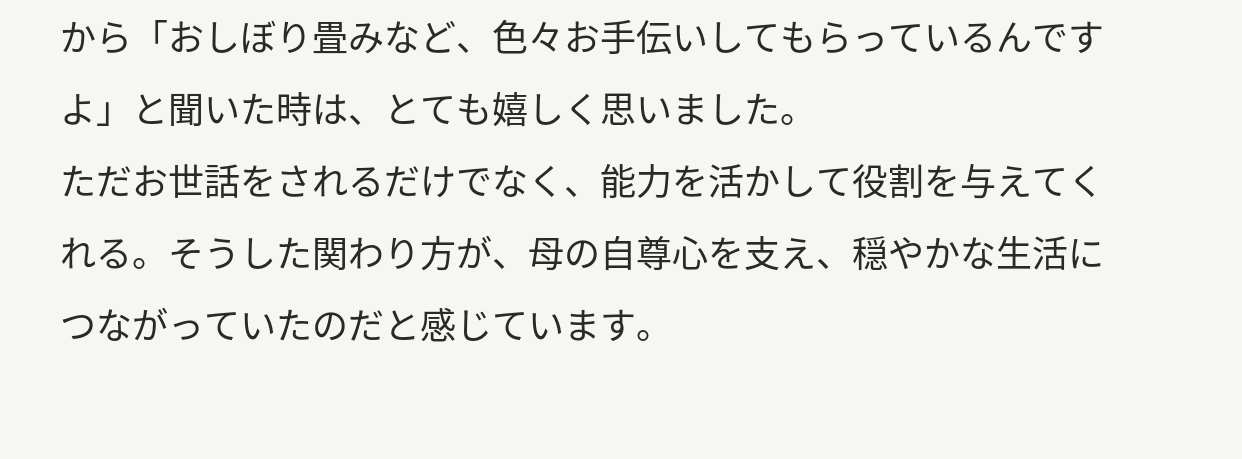から「おしぼり畳みなど、色々お手伝いしてもらっているんですよ」と聞いた時は、とても嬉しく思いました。
ただお世話をされるだけでなく、能力を活かして役割を与えてくれる。そうした関わり方が、母の自尊心を支え、穏やかな生活につながっていたのだと感じています。